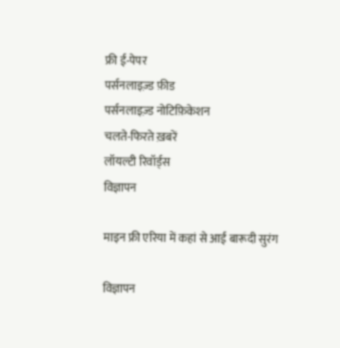फ्री ई-पेपर
पर्सनलाइज़्ड फ़ीड
पर्सनलाइज़्ड नोटिफ़िकेशन
चलते-फिरते ख़बरें
लॉयल्टी रिवॉर्ड्स
विज्ञापन

माइन फ्री एरिया में कहां से आई बारूदी सुरंग

विज्ञापन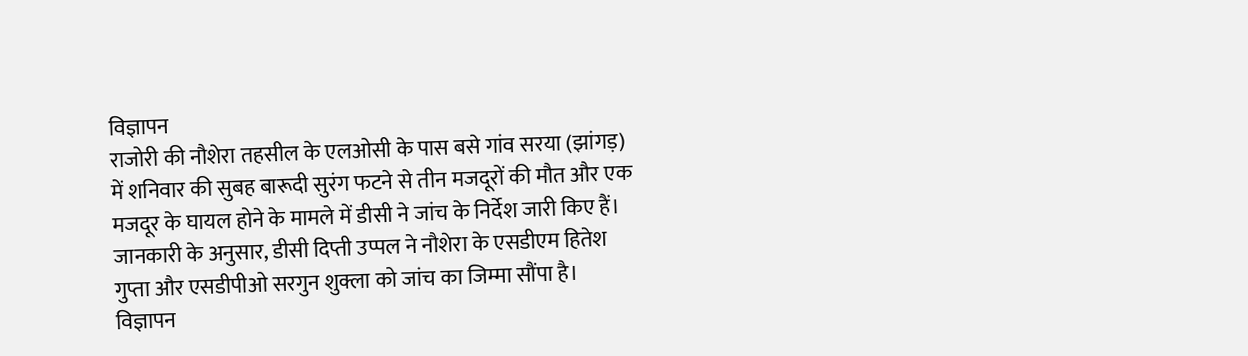विज्ञापन
राजोरी की नौशेरा तहसील के एलओसी के पास बसे गांव सरया (झांगड़) में शनिवार की सुबह बारूदी सुरंग फटने से तीन मजदूरों की मौत और एक मजदूर के घायल होने के मामले में डीसी ने जांच के निर्देश जारी किए हैं। जानकारी के अनुसार, डीसी दिप्ती उप्पल ने नौशेरा के एसडीएम हितेश गुप्ता और एसडीपीओ सरगुन शुक्ला को जांच का जिम्मा सौंपा है।
विज्ञापन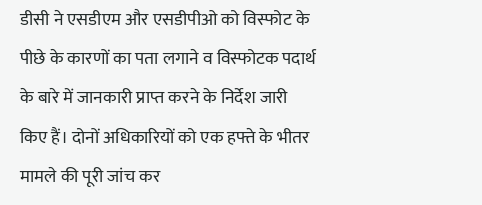डीसी ने एसडीएम और एसडीपीओ को विस्फोट के पीछे के कारणों का पता लगाने व विस्फोटक पदार्थ के बारे में जानकारी प्राप्त करने के निर्देश जारी किए हैं। दोनों अधिकारियों को एक हफ्ते के भीतर मामले की पूरी जांच कर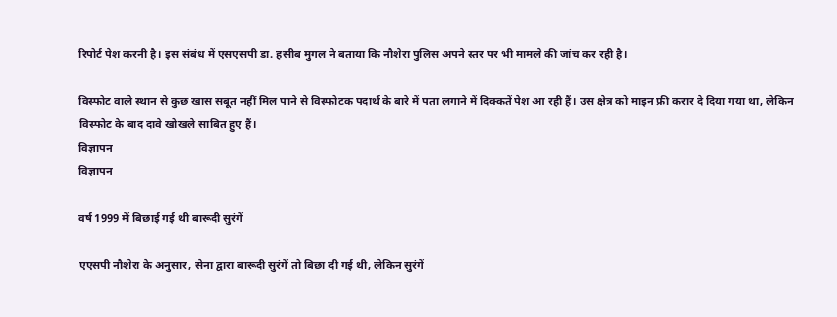रिपोर्ट पेश करनी है। इस संबंध में एसएसपी डा. हसीब मुगल ने बताया कि नौशेरा पुलिस अपने स्तर पर भी मामले की जांच कर रही है।

विस्फोट वाले स्थान से कुछ खास सबूत नहीं मिल पाने से विस्फोटक पदार्थ के बारे में पता लगाने में दिक्कतें पेश आ रही हैं। उस क्षेत्र को माइन फ्री करार दे दिया गया था, लेकिन विस्फोट के बाद दावे खोखले साबित हुए हैं।
विज्ञापन
विज्ञापन

वर्ष 1999 में बिछाई गई थी बारूदी सुरंगें

एएसपी नौशेरा के अनुसार, सेना द्वारा बारूदी सुरंगें तो बिछा दी गई थी, लेकिन सुरंगें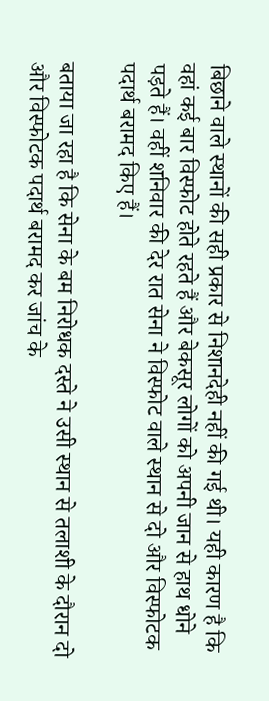बिछाने वाले स्थानों की सही प्रकार से निशानदेही नहीं की गई थी। यही कारण है कि वहां कई बार विस्फोट होते रहते हैं और बेकसूर लोगों को अपनी जान से हाथ धोने पड़ते हैं। वहीं शनिवार की देर रात सेना ने विस्फोट वाले स्थान से दो और विस्फोटक पदार्थ बरामद किए हैं।

बताया जा रहा है कि सेना के बम निरोधक दस्ते ने उसी स्थान से तलाशी के दौरान दो और विस्फोटक पदार्थ बरामद कर जांच के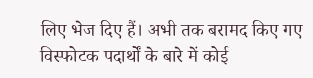लिए भेज दिए हैं। अभी तक बरामद किए गए विस्फोटक पदार्थों के बारे में कोई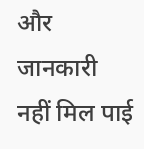और जानकारी नहीं मिल पाई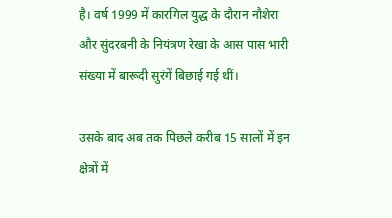है। वर्ष 1999 में कारगिल युद्ध के दौरान नौशेरा और सुंदरबनी के नियंत्रण रेखा के आस पास भारी संख्या में बारूदी सुरंगें बिछाई गई थीं।

उसके बाद अब तक पिछले करीब 15 सालों में इन क्षेत्रों में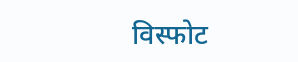विस्फोट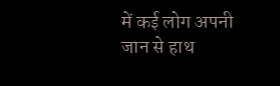में कई लोग अपनी जान से हाथ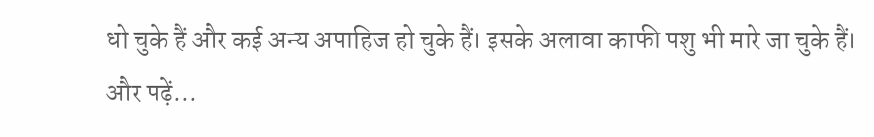धो चुके हैं और कई अन्य अपाहिज हो चुके हैं। इसके अलावा काफी पशु भी मारे जा चुके हैं।
और पढ़ें...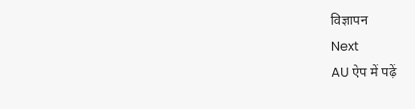विज्ञापन
Next
AU ऐप में पढ़ें